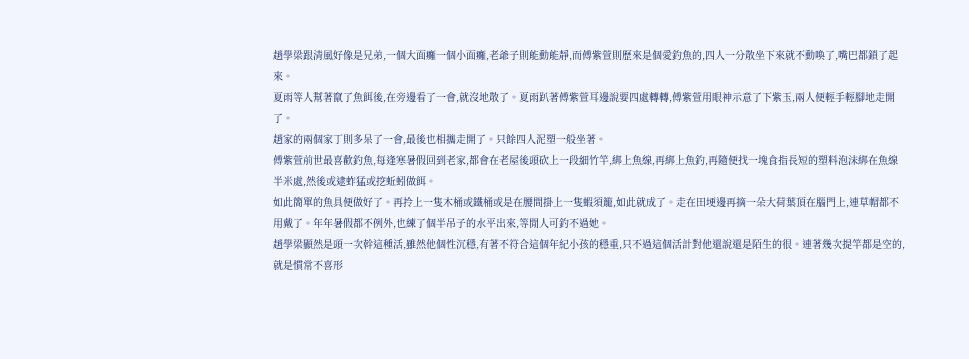趙學梁跟清風好像是兄弟,一個大面癱一個小面癱,老爺子則能動能靜,而傅紫萱則歷來是個愛釣魚的,四人一分散坐下來就不動喚了,嘴巴都鎖了起來。
夏雨等人幫著竄了魚餌後,在旁邊看了一會,就沒地散了。夏雨趴著傅紫萱耳邊說要四處轉轉,傅紫萱用眼神示意了下紫玉,兩人便輕手輕腳地走開了。
趙家的兩個家丁則多呆了一會,最後也相攜走開了。只餘四人泥塑一般坐著。
傅紫萱前世最喜歡釣魚,每逢寒暑假回到老家,都會在老屋後頭砍上一段細竹竿,綁上魚線,再綁上魚釣,再隨便找一塊食指長短的塑料泡沫綁在魚線半米處,然後或逮蚱猛或挖蚯蚓做餌。
如此簡單的魚具便做好了。再拎上一隻木桶或鐵桶或是在腰間掛上一隻蝦須籠,如此就成了。走在田埂邊再摘一朵大荷葉頂在腦門上,連草帽都不用戴了。年年暑假都不例外,也練了個半吊子的水平出來,等閒人可釣不過她。
趙學梁顯然是頭一次幹這種活,雖然他個性沉穩,有著不符合這個年紀小孩的穩重,只不過這個活計對他還說還是陌生的很。連著幾次提竿都是空的,就是慣常不喜形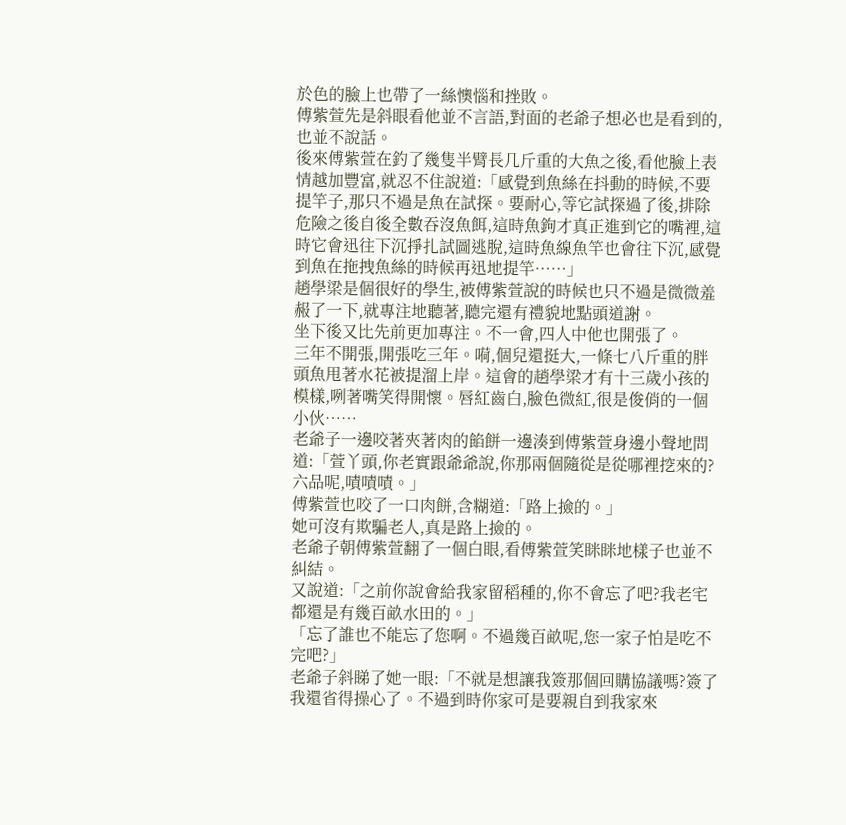於色的臉上也帶了一絲懊惱和挫敗。
傅紫萱先是斜眼看他並不言語,對面的老爺子想必也是看到的,也並不說話。
後來傅紫萱在釣了幾隻半臂長几斤重的大魚之後,看他臉上表情越加豐富,就忍不住說道:「感覺到魚絲在抖動的時候,不要提竿子,那只不過是魚在試探。要耐心,等它試探過了後,排除危險之後自後全數吞沒魚餌,這時魚鉤才真正進到它的嘴裡,這時它會迅往下沉掙扎試圖逃脫,這時魚線魚竿也會往下沉,感覺到魚在拖拽魚絲的時候再迅地提竿……」
趙學梁是個很好的學生,被傅紫萱說的時候也只不過是微微羞赧了一下,就專注地聽著,聽完還有禮貌地點頭道謝。
坐下後又比先前更加專注。不一會,四人中他也開張了。
三年不開張,開張吃三年。嗬,個兒還挺大,一條七八斤重的胖頭魚甩著水花被提溜上岸。這會的趙學梁才有十三歲小孩的模樣,咧著嘴笑得開懷。唇紅齒白,臉色微紅,很是俊俏的一個小伙……
老爺子一邊咬著夾著肉的餡餅一邊湊到傅紫萱身邊小聲地問道:「萱丫頭,你老實跟爺爺說,你那兩個隨從是從哪裡挖來的?六品呢,嘖嘖嘖。」
傅紫萱也咬了一口肉餅,含糊道:「路上撿的。」
她可沒有欺騙老人,真是路上撿的。
老爺子朝傅紫萱翻了一個白眼,看傅紫萱笑眯眯地樣子也並不糾結。
又說道:「之前你說會給我家留稻種的,你不會忘了吧?我老宅都還是有幾百畝水田的。」
「忘了誰也不能忘了您啊。不過幾百畝呢,您一家子怕是吃不完吧?」
老爺子斜睇了她一眼:「不就是想讓我簽那個回購協議嗎?簽了我還省得操心了。不過到時你家可是要親自到我家來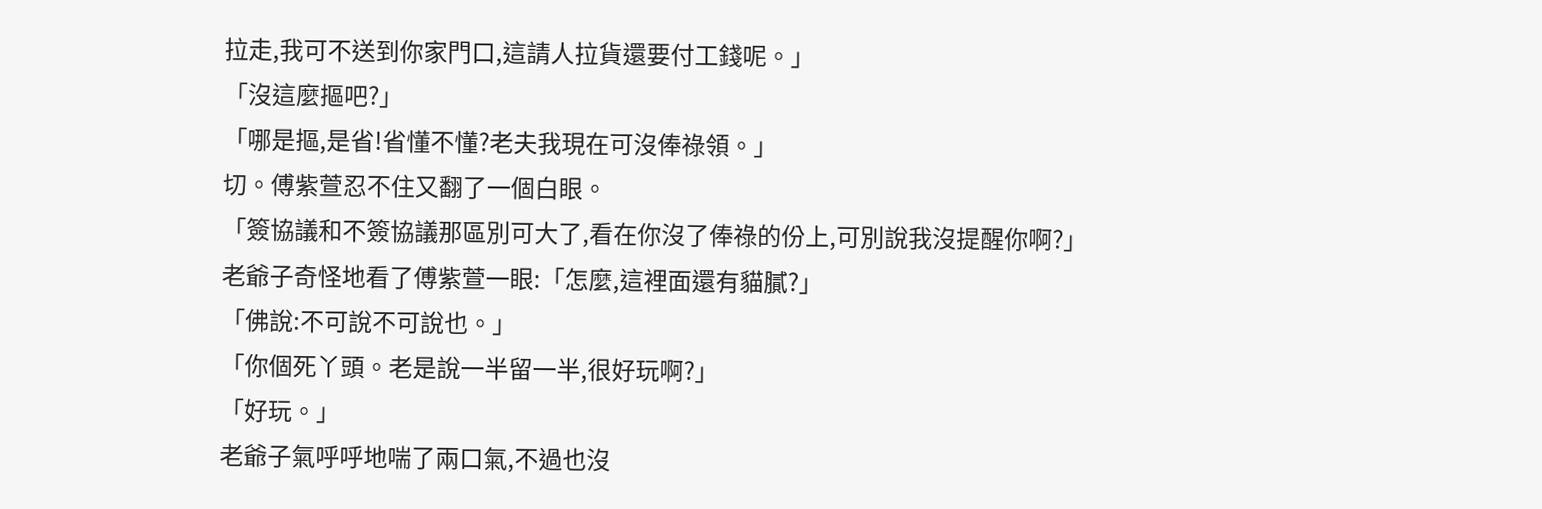拉走,我可不送到你家門口,這請人拉貨還要付工錢呢。」
「沒這麼摳吧?」
「哪是摳,是省!省懂不懂?老夫我現在可沒俸祿領。」
切。傅紫萱忍不住又翻了一個白眼。
「簽協議和不簽協議那區別可大了,看在你沒了俸祿的份上,可別說我沒提醒你啊?」
老爺子奇怪地看了傅紫萱一眼:「怎麼,這裡面還有貓膩?」
「佛說:不可說不可說也。」
「你個死丫頭。老是說一半留一半,很好玩啊?」
「好玩。」
老爺子氣呼呼地喘了兩口氣,不過也沒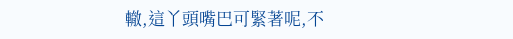轍,這丫頭嘴巴可緊著呢,不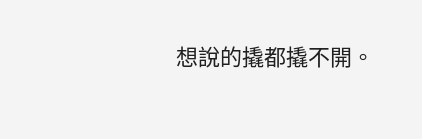想說的撬都撬不開。